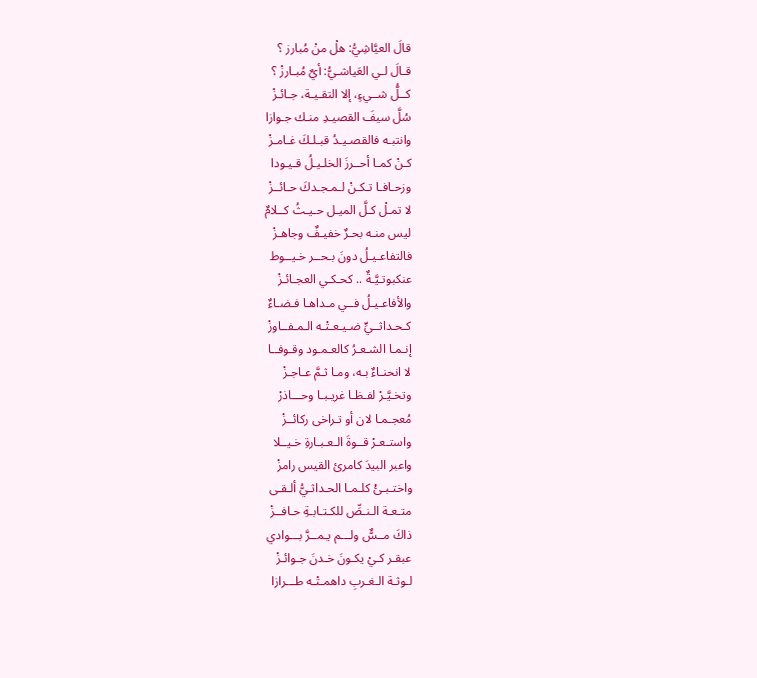قالَ العيَّاشِيُّ: هلْ منْ مُبارز ؟
قـالَ لـي العَياشـيُّ: أيٌ مُبـارزْ ؟
كــلُّ شــيءٍ، إلا التقـيـة، جـائـزْ
سُلَّ سيفَ القصيـدِ منـك جـوازا
وانتبـه فالقصـيـدُ قبـلـكَ غـامـزْ
كـنْ كمـا أحــرزَ الخلـيـلُ قـيـودا
وزحـافـا تـكـنْ لـمـجـدكَ حـائــزْ
لا تمـلْ كـلَّ الميـل حـيـثُ كــلامٌ
ليس منـه بحـرٌ خفيـفٌ وجاهـزْ
فالتفاعـيـلُ دونَ بـحــر خـيــوط
عنكبوتـيَّـةٌ .. كحـكـي العجـائـزْ
والأفاعـيـلُ فــي مـداهـا فـضـاءٌ
كـحـداثــيٍّ ضـيـعـتْـه الـمـفــاوزْ
إنـمـا الشـعـرُ كالعـمـود وقـوفــا
لا انحنـاءٌ بـه، ومـا ثـمَّ عـاجـزْ
وتخـيَّـرْ لفـظـا غريـبـا وحـــاذرْ
مُعجـمـا لان أو تـراخى ركائــزْ
واستـعـرْ قــوةَ الـعـبـارةِ خـيــلا
واعبر البيدَ كامرئ القيس رامزْ
واختـبـئْ كلـمـا الحـداثـيُّ ألـقـى
متـعـة الـنـصِّ للكـتـابـةِ حـافــزْ
ذاكَ مــسٌّ ولـــم يـمــرَّ بـــوادي
عبقـر كـيْ يكـونَ خـدنَ جـوائـزْ
لـوثـة الـغـربِ داهمـتْـه طـــرازا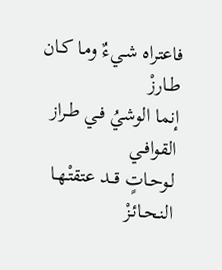فاعتراه شـيءٌ ومـا كـان طـارزْ
إنما الوشيُ فـي طـراز القوافـي
لـوحـاتٍ قــد عتقتْـهـا النـحـائـزْ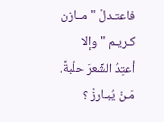فاعتـدلْ " مــازن كـريـم " وإلا
أعتِدُ الشِّعرَ حلْبةً. مَـنْ يُبـارزْ ؟